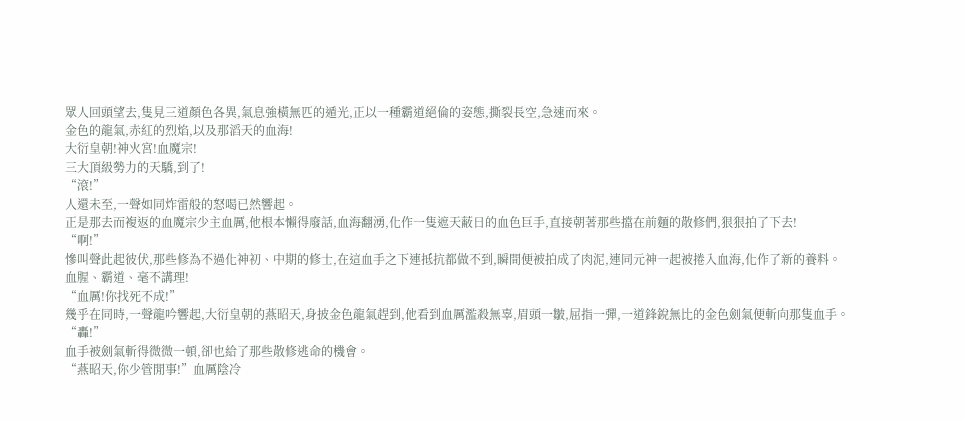眾人回頭望去,隻見三道顏色各異,氣息強橫無匹的遁光,正以一種霸道絕倫的姿態,撕裂長空,急速而來。
金色的龍氣,赤紅的烈焰,以及那滔天的血海!
大衍皇朝!神火宮!血魔宗!
三大頂級勢力的天驕,到了!
“滾!”
人還未至,一聲如同炸雷般的怒喝已然響起。
正是那去而複返的血魔宗少主血厲,他根本懶得廢話,血海翻湧,化作一隻遮天蔽日的血色巨手,直接朝著那些擋在前麵的散修們,狠狠拍了下去!
“啊!”
慘叫聲此起彼伏,那些修為不過化神初、中期的修士,在這血手之下連抵抗都做不到,瞬間便被拍成了肉泥,連同元神一起被捲入血海,化作了新的養料。
血腥、霸道、毫不講理!
“血厲!你找死不成!”
幾乎在同時,一聲龍吟響起,大衍皇朝的燕昭天,身披金色龍氣趕到,他看到血厲濫殺無辜,眉頭一皺,屈指一彈,一道鋒銳無比的金色劍氣便斬向那隻血手。
“轟!”
血手被劍氣斬得微微一頓,卻也給了那些散修逃命的機會。
“燕昭天,你少管閒事!”血厲陰冷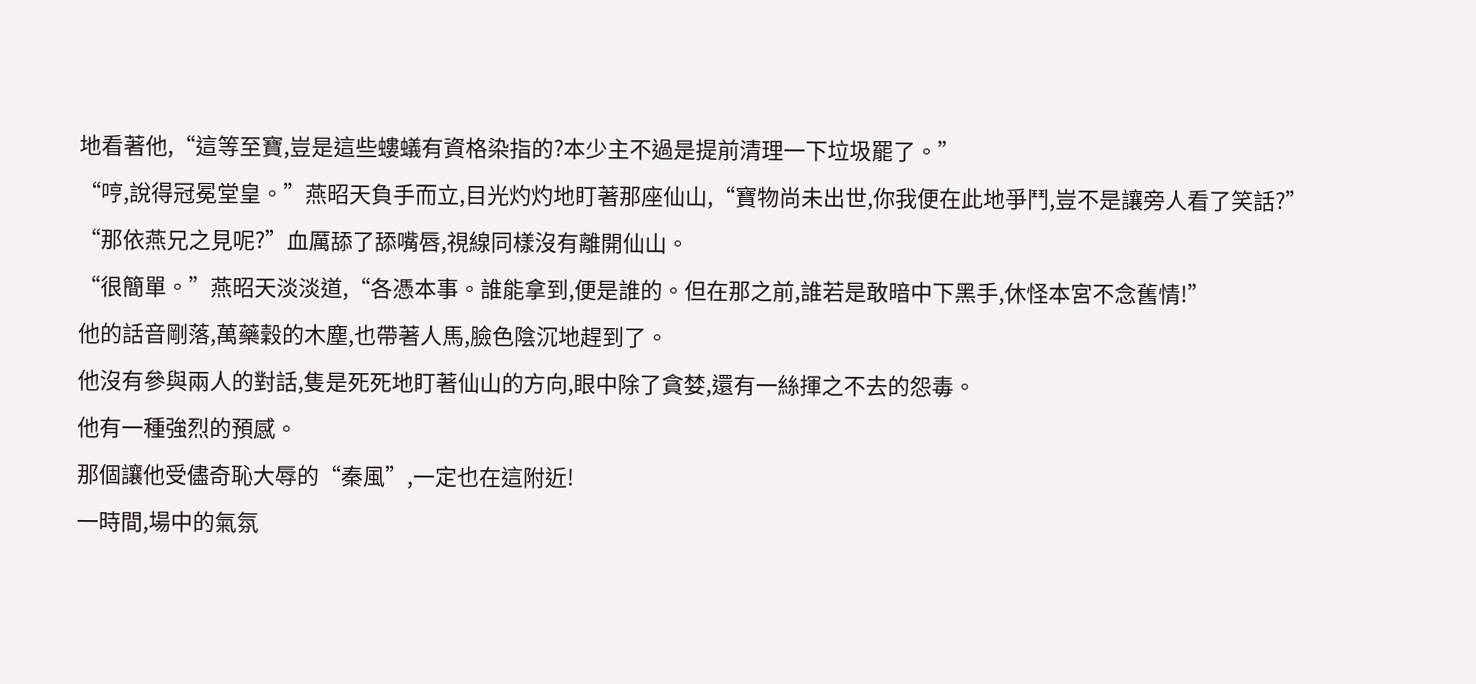地看著他,“這等至寶,豈是這些螻蟻有資格染指的?本少主不過是提前清理一下垃圾罷了。”
“哼,說得冠冕堂皇。”燕昭天負手而立,目光灼灼地盯著那座仙山,“寶物尚未出世,你我便在此地爭鬥,豈不是讓旁人看了笑話?”
“那依燕兄之見呢?”血厲舔了舔嘴唇,視線同樣沒有離開仙山。
“很簡單。”燕昭天淡淡道,“各憑本事。誰能拿到,便是誰的。但在那之前,誰若是敢暗中下黑手,休怪本宮不念舊情!”
他的話音剛落,萬藥穀的木塵,也帶著人馬,臉色陰沉地趕到了。
他沒有參與兩人的對話,隻是死死地盯著仙山的方向,眼中除了貪婪,還有一絲揮之不去的怨毒。
他有一種強烈的預感。
那個讓他受儘奇恥大辱的“秦風”,一定也在這附近!
一時間,場中的氣氛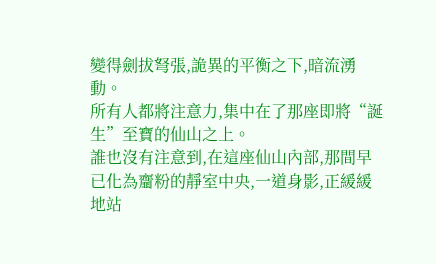變得劍拔弩張,詭異的平衡之下,暗流湧動。
所有人都將注意力,集中在了那座即將“誕生”至寶的仙山之上。
誰也沒有注意到,在這座仙山內部,那間早已化為齏粉的靜室中央,一道身影,正緩緩地站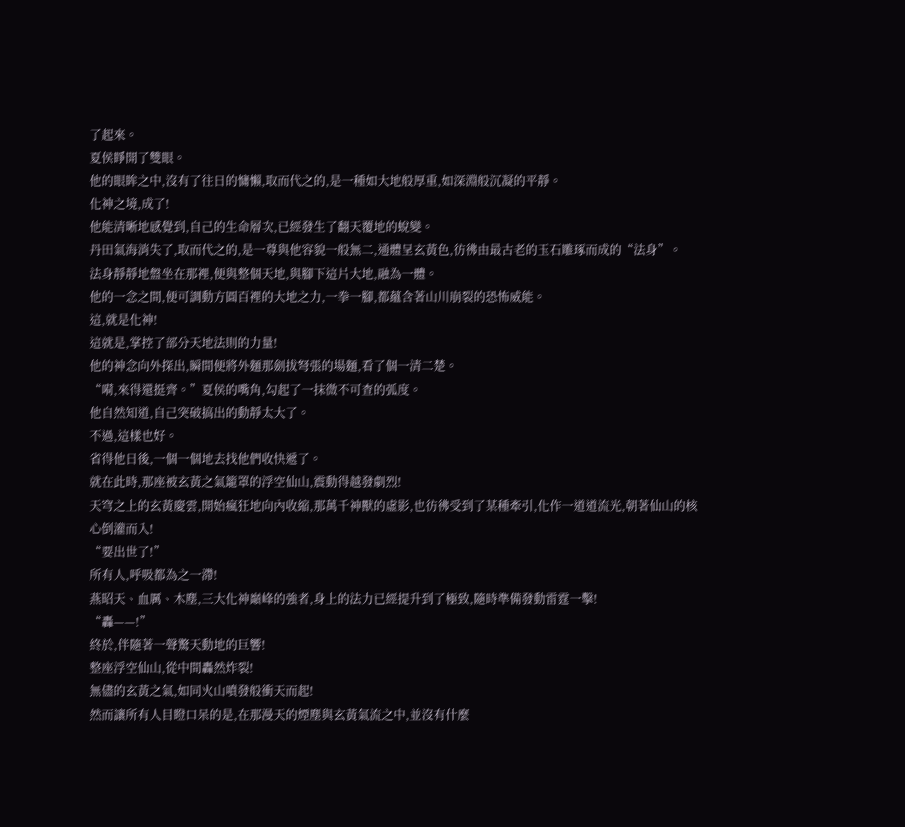了起來。
夏侯睜開了雙眼。
他的眼眸之中,沒有了往日的慵懶,取而代之的,是一種如大地般厚重,如深淵般沉凝的平靜。
化神之境,成了!
他能清晰地感覺到,自己的生命層次,已經發生了翻天覆地的蛻變。
丹田氣海消失了,取而代之的,是一尊與他容貌一般無二,通體呈玄黃色,彷彿由最古老的玉石雕琢而成的“法身”。
法身靜靜地盤坐在那裡,便與整個天地,與腳下這片大地,融為一體。
他的一念之間,便可調動方圓百裡的大地之力,一拳一腳,都蘊含著山川崩裂的恐怖威能。
這,就是化神!
這就是,掌控了部分天地法則的力量!
他的神念向外探出,瞬間便將外麵那劍拔弩張的場麵,看了個一清二楚。
“嗬,來得還挺齊。”夏侯的嘴角,勾起了一抹微不可查的弧度。
他自然知道,自己突破搞出的動靜太大了。
不過,這樣也好。
省得他日後,一個一個地去找他們收快遞了。
就在此時,那座被玄黃之氣籠罩的浮空仙山,震動得越發劇烈!
天穹之上的玄黃慶雲,開始瘋狂地向內收縮,那萬千神獸的虛影,也彷彿受到了某種牽引,化作一道道流光,朝著仙山的核心倒灌而入!
“要出世了!”
所有人,呼吸都為之一滯!
燕昭天、血厲、木塵,三大化神巔峰的強者,身上的法力已經提升到了極致,隨時準備發動雷霆一擊!
“轟——!”
終於,伴隨著一聲驚天動地的巨響!
整座浮空仙山,從中間轟然炸裂!
無儘的玄黃之氣,如同火山噴發般衝天而起!
然而讓所有人目瞪口呆的是,在那漫天的煙塵與玄黃氣流之中,並沒有什麼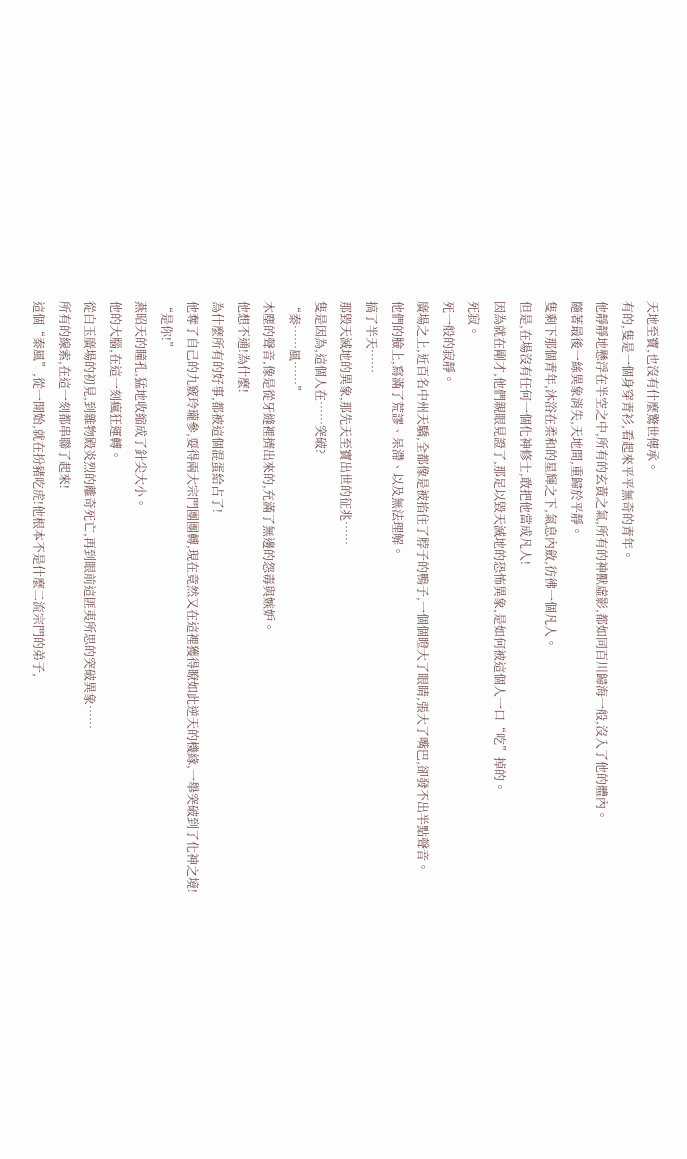天地至寶,也沒有什麼驚世傳承。
有的,隻是一個身穿青衫,看起來平平無奇的青年。
他靜靜地懸浮在半空之中,所有的玄黃之氣,所有的神獸虛影,都如同百川歸海一般,沒入了他的體內。
隨著最後一絲異象消失,天地間,重歸於平靜。
隻剩下那個青年,沐浴在柔和的星輝之下,氣息內斂,彷彿一個凡人。
但是,在場沒有任何一個化神修士,敢把他當成凡人!
因為就在剛才,他們親眼見證了,那足以毀天滅地的恐怖異象,是如何被這個人一口“吃”掉的。
死寂。
死一般的寂靜。
廣場之上,近百名中州天驕,全都像是被掐住了脖子的鴨子,一個個瞪大了眼睛,張大了嘴巴,卻發不出半點聲音。
他們的臉上,寫滿了荒謬、呆滯、以及無法理解。
搞了半天……
那毀天滅地的異象,那先天至寶出世的征兆……
隻是因為,這個人在……突破?
“秦……風……”
木塵的聲音,像是從牙縫裡擠出來的,充滿了無邊的怨毒與嫉妒。
他想不通!為什麼!
為什麼所有的好事,都被這個混蛋給占了!
他奪了自己的九竅玲瓏參,耍得兩大宗門團團轉,現在竟然又在這裡獲得瞭如此逆天的機緣,一舉突破到了化神之境!
“是你!”
燕昭天的瞳孔,猛地收縮成了針尖大小。
他的大腦,在這一刻瘋狂運轉。
從白玉廣場的初見,到雜物殿炎烈的離奇死亡,再到眼前這匪夷所思的突破異象……
所有的線索,在這一刻都串聯了起來!
這個“秦風”,從一開始,就在扮豬吃虎!他根本不是什麼二流宗門的弟子,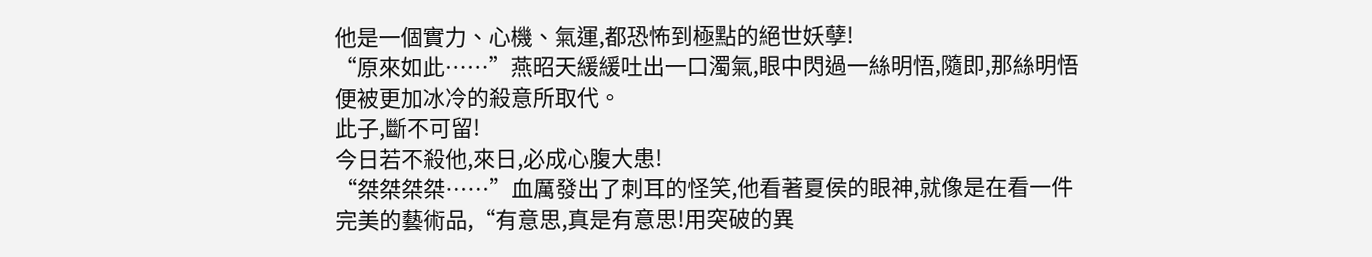他是一個實力、心機、氣運,都恐怖到極點的絕世妖孽!
“原來如此……”燕昭天緩緩吐出一口濁氣,眼中閃過一絲明悟,隨即,那絲明悟便被更加冰冷的殺意所取代。
此子,斷不可留!
今日若不殺他,來日,必成心腹大患!
“桀桀桀桀……”血厲發出了刺耳的怪笑,他看著夏侯的眼神,就像是在看一件完美的藝術品,“有意思,真是有意思!用突破的異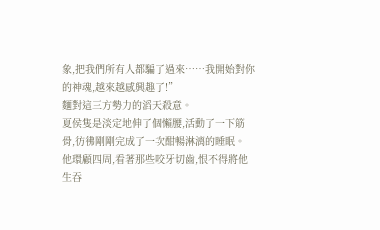象,把我們所有人都騙了過來……我開始對你的神魂,越來越感興趣了!”
麵對這三方勢力的滔天殺意。
夏侯隻是淡定地伸了個懶腰,活動了一下筋骨,彷彿剛剛完成了一次酣暢淋漓的睡眠。
他環顧四周,看著那些咬牙切齒,恨不得將他生吞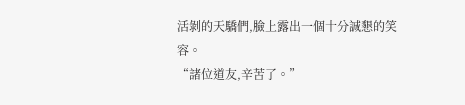活剝的天驕們,臉上露出一個十分誠懇的笑容。
“諸位道友,辛苦了。”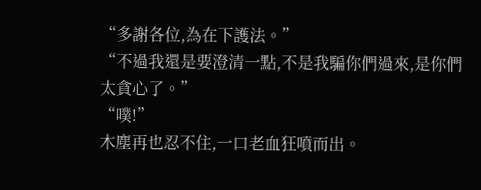“多謝各位,為在下護法。”
“不過我還是要澄清一點,不是我騙你們過來,是你們太貪心了。”
“噗!”
木塵再也忍不住,一口老血狂噴而出。